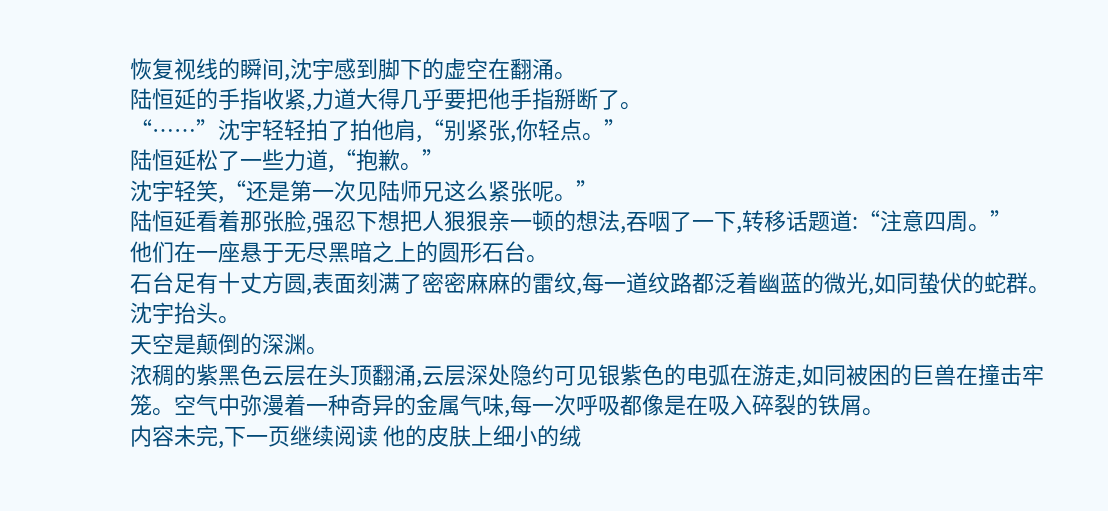恢复视线的瞬间,沈宇感到脚下的虚空在翻涌。
陆恒延的手指收紧,力道大得几乎要把他手指掰断了。
“……”沈宇轻轻拍了拍他肩,“别紧张,你轻点。”
陆恒延松了一些力道,“抱歉。”
沈宇轻笑,“还是第一次见陆师兄这么紧张呢。”
陆恒延看着那张脸,强忍下想把人狠狠亲一顿的想法,吞咽了一下,转移话题道:“注意四周。”
他们在一座悬于无尽黑暗之上的圆形石台。
石台足有十丈方圆,表面刻满了密密麻麻的雷纹,每一道纹路都泛着幽蓝的微光,如同蛰伏的蛇群。
沈宇抬头。
天空是颠倒的深渊。
浓稠的紫黑色云层在头顶翻涌,云层深处隐约可见银紫色的电弧在游走,如同被困的巨兽在撞击牢笼。空气中弥漫着一种奇异的金属气味,每一次呼吸都像是在吸入碎裂的铁屑。
内容未完,下一页继续阅读 他的皮肤上细小的绒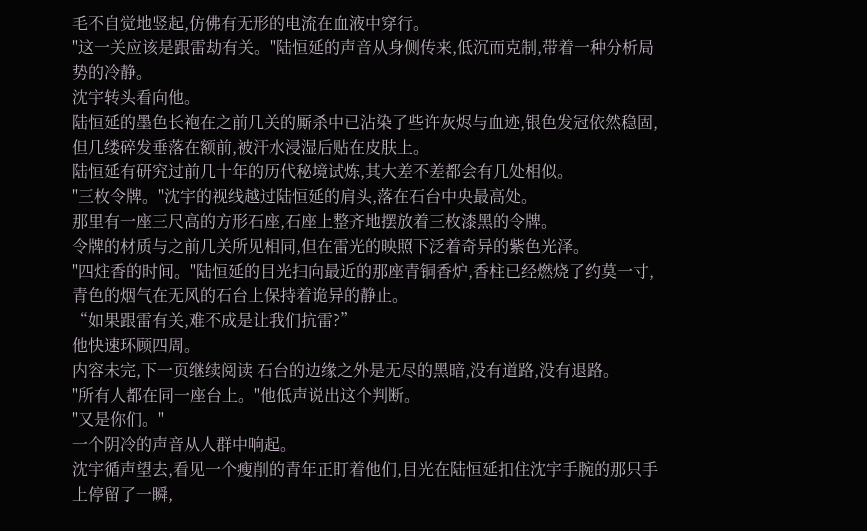毛不自觉地竖起,仿佛有无形的电流在血液中穿行。
"这一关应该是跟雷劫有关。"陆恒延的声音从身侧传来,低沉而克制,带着一种分析局势的冷静。
沈宇转头看向他。
陆恒延的墨色长袍在之前几关的厮杀中已沾染了些许灰烬与血迹,银色发冠依然稳固,但几缕碎发垂落在额前,被汗水浸湿后贴在皮肤上。
陆恒延有研究过前几十年的历代秘境试炼,其大差不差都会有几处相似。
"三枚令牌。"沈宇的视线越过陆恒延的肩头,落在石台中央最高处。
那里有一座三尺高的方形石座,石座上整齐地摆放着三枚漆黑的令牌。
令牌的材质与之前几关所见相同,但在雷光的映照下泛着奇异的紫色光泽。
"四炷香的时间。"陆恒延的目光扫向最近的那座青铜香炉,香柱已经燃烧了约莫一寸,青色的烟气在无风的石台上保持着诡异的静止。
“如果跟雷有关,难不成是让我们抗雷?”
他快速环顾四周。
内容未完,下一页继续阅读 石台的边缘之外是无尽的黑暗,没有道路,没有退路。
"所有人都在同一座台上。"他低声说出这个判断。
"又是你们。"
一个阴冷的声音从人群中响起。
沈宇循声望去,看见一个瘦削的青年正盯着他们,目光在陆恒延扣住沈宇手腕的那只手上停留了一瞬,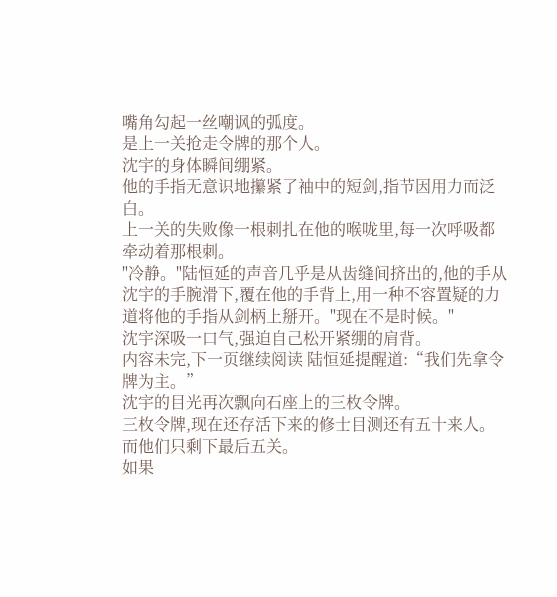嘴角勾起一丝嘲讽的弧度。
是上一关抢走令牌的那个人。
沈宇的身体瞬间绷紧。
他的手指无意识地攥紧了袖中的短剑,指节因用力而泛白。
上一关的失败像一根刺扎在他的喉咙里,每一次呼吸都牵动着那根刺。
"冷静。"陆恒延的声音几乎是从齿缝间挤出的,他的手从沈宇的手腕滑下,覆在他的手背上,用一种不容置疑的力道将他的手指从剑柄上掰开。"现在不是时候。"
沈宇深吸一口气,强迫自己松开紧绷的肩背。
内容未完,下一页继续阅读 陆恒延提醒道:“我们先拿令牌为主。”
沈宇的目光再次飘向石座上的三枚令牌。
三枚令牌,现在还存活下来的修士目测还有五十来人。
而他们只剩下最后五关。
如果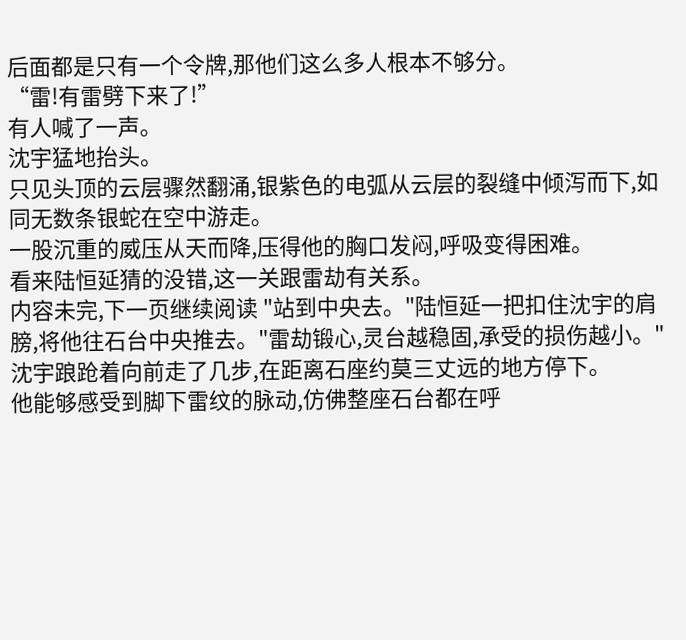后面都是只有一个令牌,那他们这么多人根本不够分。
“雷!有雷劈下来了!”
有人喊了一声。
沈宇猛地抬头。
只见头顶的云层骤然翻涌,银紫色的电弧从云层的裂缝中倾泻而下,如同无数条银蛇在空中游走。
一股沉重的威压从天而降,压得他的胸口发闷,呼吸变得困难。
看来陆恒延猜的没错,这一关跟雷劫有关系。
内容未完,下一页继续阅读 "站到中央去。"陆恒延一把扣住沈宇的肩膀,将他往石台中央推去。"雷劫锻心,灵台越稳固,承受的损伤越小。"
沈宇踉跄着向前走了几步,在距离石座约莫三丈远的地方停下。
他能够感受到脚下雷纹的脉动,仿佛整座石台都在呼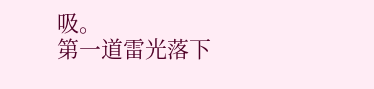吸。
第一道雷光落下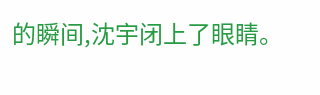的瞬间,沈宇闭上了眼睛。